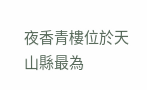夜香青樓位於天山縣最為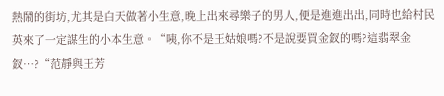熱鬧的街坊,尤其是白天做著小生意,晚上出來尋樂子的男人,便是進進出出,同時也給村民英來了一定謀生的小本生意。“咦,你不是王姑娘嗎?不是說要買金釵的嗎?這翡翠金釵…?“范靜與王芳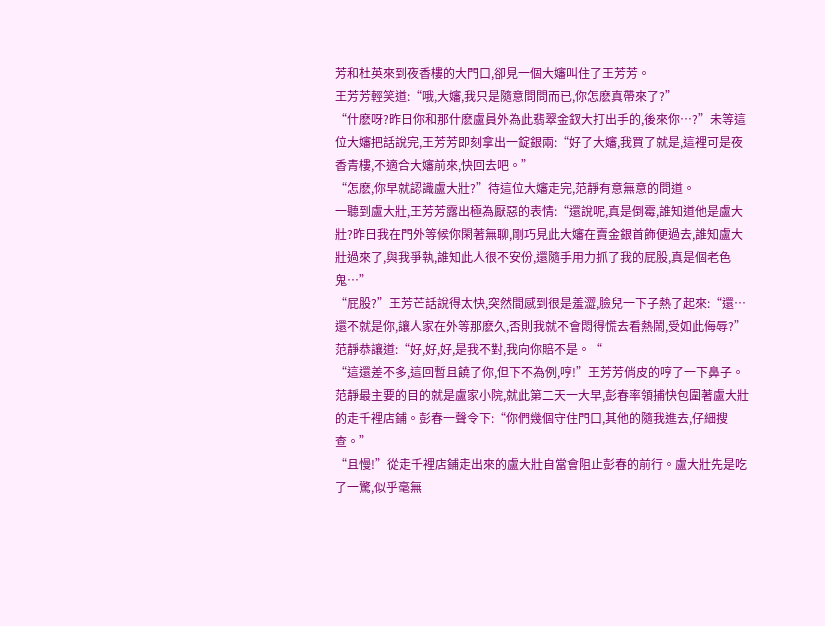芳和杜英來到夜香樓的大門口,卻見一個大嬸叫住了王芳芳。
王芳芳輕笑道:“哦,大嬸,我只是隨意問問而已,你怎麽真帶來了?”
“什麽呀?昨日你和那什麽盧員外為此翡翠金釵大打出手的,後來你…?”未等這位大嬸把話說完,王芳芳即刻拿出一錠銀兩:“好了大嬸,我買了就是,這裡可是夜香青樓,不適合大嬸前來,快回去吧。”
“怎麽,你早就認識盧大壯?”待這位大嬸走完,范靜有意無意的問道。
一聽到盧大壯,王芳芳露出極為厭惡的表情:“還說呢,真是倒霉,誰知道他是盧大壯?昨日我在門外等候你閑著無聊,剛巧見此大嬸在賣金銀首飾便過去,誰知盧大壯過來了,與我爭執,誰知此人很不安份,還隨手用力抓了我的屁股,真是個老色鬼…”
“屁股?”王芳芒話說得太快,突然間感到很是羞澀,臉兒一下子熱了起來:“還…還不就是你,讓人家在外等那麽久,否則我就不會悶得慌去看熱鬧,受如此侮辱?”
范靜恭讓道:“好,好,好,是我不對,我向你賠不是。“
“這還差不多,這回暫且饒了你,但下不為例,哼!”王芳芳俏皮的哼了一下鼻子。
范靜最主要的目的就是盧家小院,就此第二天一大早,彭春率領捕快包圍著盧大壯的走千裡店鋪。彭春一聲令下:“你們幾個守住門口,其他的隨我進去,仔細搜查。”
“且慢!”從走千裡店鋪走出來的盧大壯自當會阻止彭春的前行。盧大壯先是吃了一驚,似乎毫無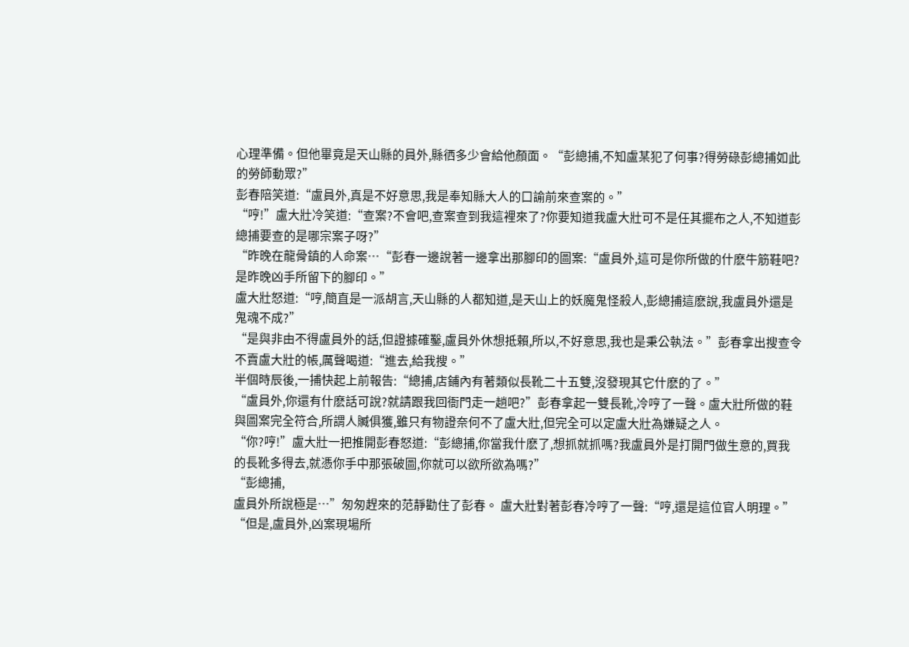心理準備。但他畢竟是天山縣的員外,縣徆多少會給他顏面。“彭總捕,不知盧某犯了何事?得勞碌彭總捕如此的勞師動眾?”
彭春陪笑道:“盧員外,真是不好意思,我是奉知縣大人的口諭前來查案的。”
“哼!”盧大壯冷笑道:“查案?不會吧,查案查到我這裡來了?你要知道我盧大壯可不是任其擺布之人,不知道彭總捕要查的是哪宗案子呀?”
“昨晚在龍骨鎮的人命案…“彭春一邊說著一邊拿出那腳印的圖案:“盧員外,這可是你所做的什麽牛筋鞋吧?是昨晚凶手所留下的腳印。”
盧大壯怒道:“哼,簡直是一派胡言,天山縣的人都知道,是天山上的妖魔鬼怪殺人,彭總捕這麽說,我盧員外還是鬼魂不成?”
“是與非由不得盧員外的話,但證據確鑿,盧員外休想抵賴,所以,不好意思,我也是秉公執法。”彭春拿出搜查令不賣盧大壯的帳,厲聲喝道:“進去,給我搜。”
半個時辰後,一捕快起上前報告:“總捕,店鋪內有著類似長靴二十五雙,沒發現其它什麽的了。”
“盧員外,你還有什麽話可說?就請跟我回衙門走一趟吧?”彭春拿起一雙長靴,冷哼了一聲。盧大壯所做的鞋與圖案完全符合,所謂人贓俱獲,雖只有物證奈何不了盧大壯,但完全可以定盧大壯為嫌疑之人。
“你?哼!”盧大壯一把推開彭春怒道:“彭總捕,你當我什麽了,想抓就抓嗎?我盧員外是打開門做生意的,買我的長靴多得去,就憑你手中那張破圖,你就可以欲所欲為嗎?”
“彭總捕,
盧員外所說極是…”匆匆趕來的范靜勸住了彭春。 盧大壯對著彭春冷哼了一聲:“哼,還是這位官人明理。”
“但是,盧員外,凶案現場所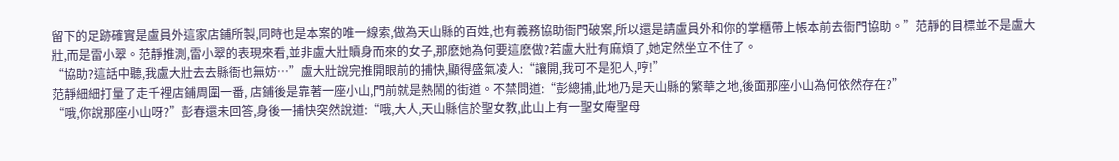留下的足跡確實是盧員外這家店鋪所製,同時也是本案的唯一線索,做為天山縣的百姓,也有義務協助衙門破案,所以還是請盧員外和你的掌櫃帶上帳本前去衙門協助。”范靜的目標並不是盧大壯,而是雷小翠。范靜推測,雷小翠的表現來看,並非盧大壯贖身而來的女子,那麽她為何要這麽做?若盧大壯有麻煩了,她定然坐立不住了。
“協助?這話中聽,我盧大壯去去縣衙也無妨…”盧大壯說完推開眼前的捕快,顯得盛氣凌人:“讓開,我可不是犯人,哼!”
范靜細細打量了走千裡店鋪周圍一番, 店鋪後是靠著一座小山,門前就是熱鬧的街道。不禁問道:“彭總捕,此地乃是天山縣的繁華之地,後面那座小山為何依然存在?”
“哦,你說那座小山呀?”彭春還未回答,身後一捕快突然說道:“哦,大人,天山縣信於聖女教,此山上有一聖女庵聖母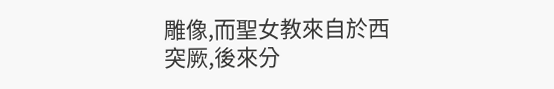雕像,而聖女教來自於西突厥,後來分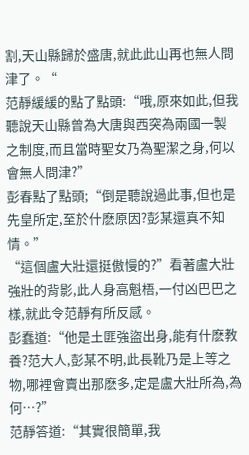割,天山縣歸於盛唐,就此此山再也無人問津了。“
范靜緩緩的點了點頭:“哦,原來如此,但我聽說天山縣曾為大唐與西突為兩國一製之制度,而且當時聖女乃為聖潔之身,何以會無人問津?”
彭春點了點頭;“倒是聽說過此事,但也是先皇所定,至於什麽原因?彭某還真不知情。”
“這個盧大壯還挺傲慢的?”看著盧大壯強壯的背影,此人身高魁梧,一付凶巴巴之樣,就此令范靜有所反感。
彭蠢道:“他是土匪強盜出身,能有什麽教養?范大人,彭某不明,此長靴乃是上等之物,哪裡會賣出那麽多,定是盧大壯所為,為何…?”
范靜答道:“其實很簡單,我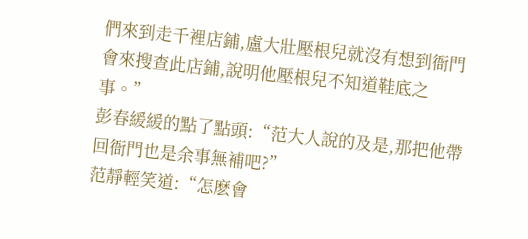們來到走千裡店鋪,盧大壯壓根兒就沒有想到衙門會來搜查此店鋪,說明他壓根兒不知道鞋底之事。”
彭春緩緩的點了點頭:“范大人說的及是,那把他帶回衙門也是余事無補吧?”
范靜輕笑道:“怎麽會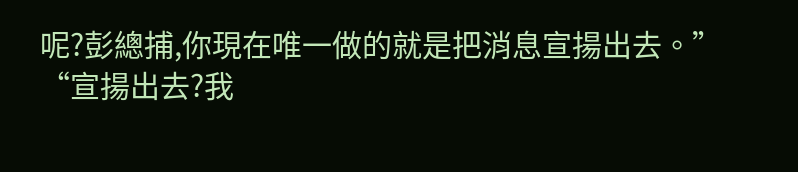呢?彭總捕,你現在唯一做的就是把消息宣揚出去。”
“宣揚出去?我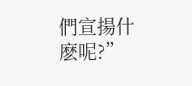們宣揚什麽呢?”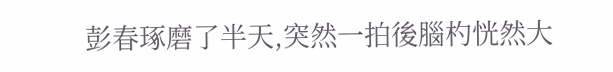彭春琢磨了半天,突然一拍後腦杓恍然大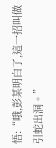悟:“哦,彭某明白了,這一招叫做引蛇出洞。”